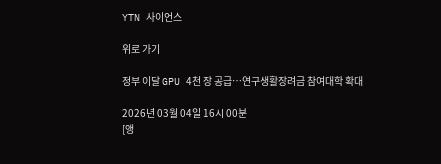YTN 사이언스

위로 가기

정부 이달 GPU 4천 장 공급…연구생활장려금 참여대학 확대

2026년 03월 04일 16시 00분
[앵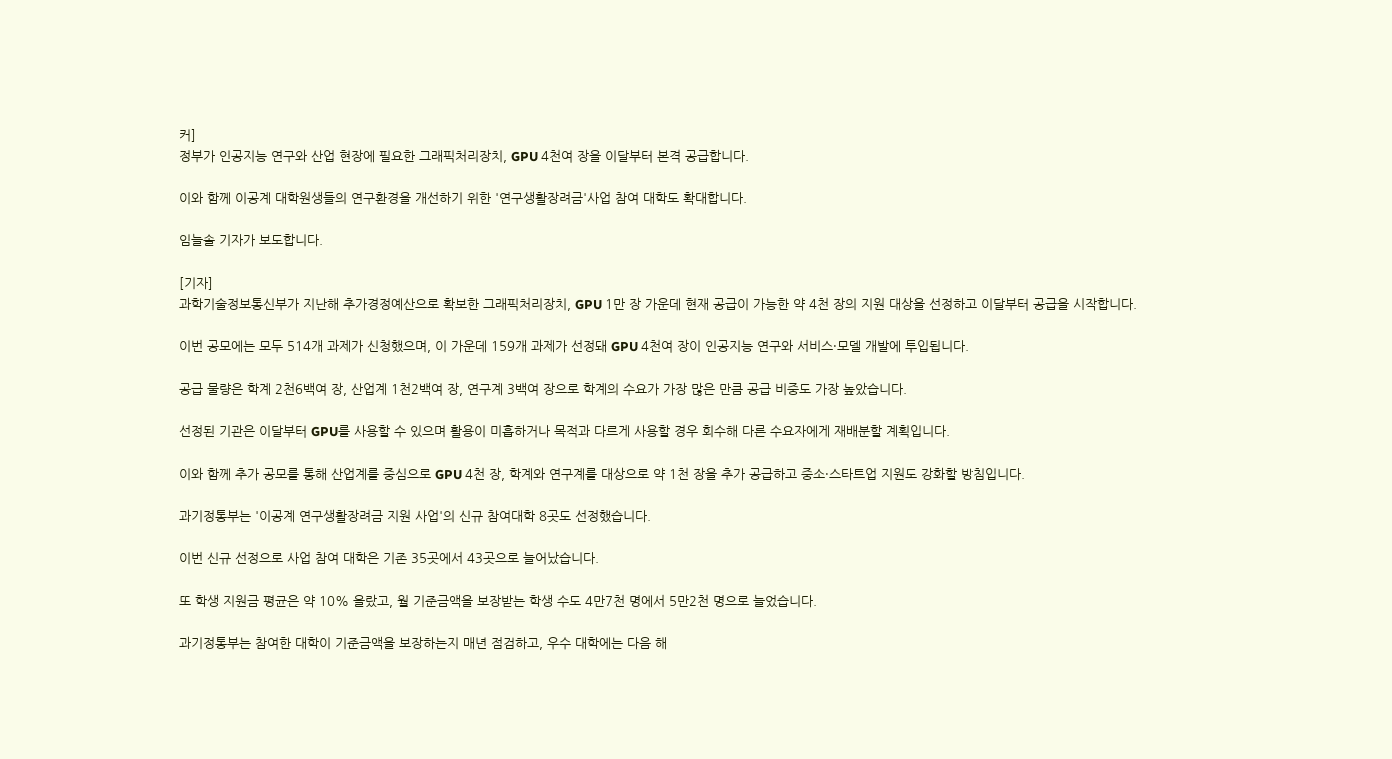커]
정부가 인공지능 연구와 산업 현장에 필요한 그래픽처리장치, GPU 4천여 장을 이달부터 본격 공급합니다.

이와 함께 이공계 대학원생들의 연구환경을 개선하기 위한 '연구생활장려금'사업 참여 대학도 확대합니다.

임늘솔 기자가 보도합니다.

[기자]
과학기술정보통신부가 지난해 추가경정예산으로 확보한 그래픽처리장치, GPU 1만 장 가운데 현재 공급이 가능한 약 4천 장의 지원 대상을 선정하고 이달부터 공급을 시작합니다.

이번 공모에는 모두 514개 과제가 신청했으며, 이 가운데 159개 과제가 선정돼 GPU 4천여 장이 인공지능 연구와 서비스·모델 개발에 투입됩니다.

공급 물량은 학계 2천6백여 장, 산업계 1천2백여 장, 연구계 3백여 장으로 학계의 수요가 가장 많은 만큼 공급 비중도 가장 높았습니다.

선정된 기관은 이달부터 GPU를 사용할 수 있으며 활용이 미흡하거나 목적과 다르게 사용할 경우 회수해 다른 수요자에게 재배분할 계획입니다.

이와 함께 추가 공모를 통해 산업계를 중심으로 GPU 4천 장, 학계와 연구계를 대상으로 약 1천 장을 추가 공급하고 중소·스타트업 지원도 강화할 방침입니다.

과기정통부는 '이공계 연구생활장려금 지원 사업'의 신규 참여대학 8곳도 선정했습니다.

이번 신규 선정으로 사업 참여 대학은 기존 35곳에서 43곳으로 늘어났습니다.

또 학생 지원금 평균은 약 10% 올랐고, 월 기준금액을 보장받는 학생 수도 4만7천 명에서 5만2천 명으로 늘었습니다.

과기정통부는 참여한 대학이 기준금액을 보장하는지 매년 점검하고, 우수 대학에는 다음 해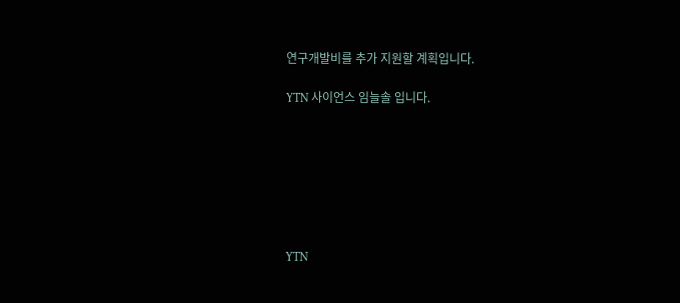연구개발비를 추가 지원할 계획입니다.

YTN 사이언스 임늘솔 입니다.







YTN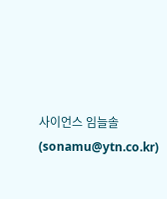사이언스 임늘솔 (sonamu@ytn.co.kr)